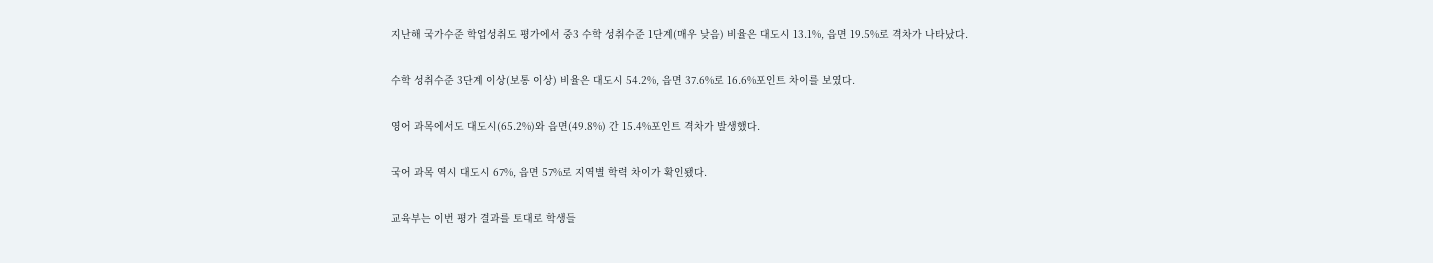지난해 국가수준 학업성취도 평가에서 중3 수학 성취수준 1단계(매우 낮음) 비율은 대도시 13.1%, 읍면 19.5%로 격차가 나타났다.

수학 성취수준 3단계 이상(보통 이상) 비율은 대도시 54.2%, 읍면 37.6%로 16.6%포인트 차이를 보였다.

영어 과목에서도 대도시(65.2%)와 읍면(49.8%) 간 15.4%포인트 격차가 발생했다.

국어 과목 역시 대도시 67%, 읍면 57%로 지역별 학력 차이가 확인됐다.

교육부는 이번 평가 결과를 토대로 학생들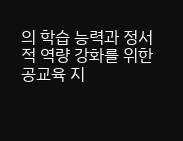의 학습 능력과 정서적 역량 강화를 위한 공교육 지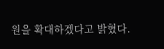원을 확대하겠다고 밝혔다.